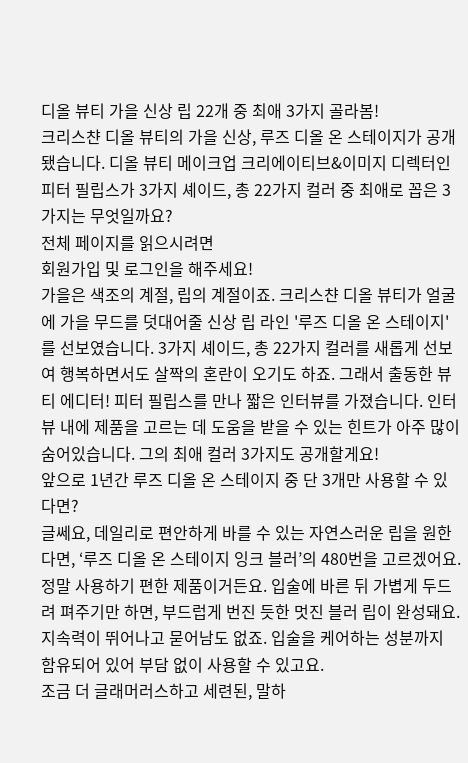디올 뷰티 가을 신상 립 22개 중 최애 3가지 골라봄!
크리스챤 디올 뷰티의 가을 신상, 루즈 디올 온 스테이지가 공개됐습니다. 디올 뷰티 메이크업 크리에이티브&이미지 디렉터인 피터 필립스가 3가지 셰이드, 총 22가지 컬러 중 최애로 꼽은 3가지는 무엇일까요?
전체 페이지를 읽으시려면
회원가입 및 로그인을 해주세요!
가을은 색조의 계절, 립의 계절이죠. 크리스챤 디올 뷰티가 얼굴에 가을 무드를 덧대어줄 신상 립 라인 '루즈 디올 온 스테이지'를 선보였습니다. 3가지 셰이드, 총 22가지 컬러를 새롭게 선보여 행복하면서도 살짝의 혼란이 오기도 하죠. 그래서 출동한 뷰티 에디터! 피터 필립스를 만나 짧은 인터뷰를 가졌습니다. 인터뷰 내에 제품을 고르는 데 도움을 받을 수 있는 힌트가 아주 많이 숨어있습니다. 그의 최애 컬러 3가지도 공개할게요!
앞으로 1년간 루즈 디올 온 스테이지 중 단 3개만 사용할 수 있다면?
글쎄요, 데일리로 편안하게 바를 수 있는 자연스러운 립을 원한다면, ‘루즈 디올 온 스테이지 잉크 블러’의 480번을 고르겠어요. 정말 사용하기 편한 제품이거든요. 입술에 바른 뒤 가볍게 두드려 펴주기만 하면, 부드럽게 번진 듯한 멋진 블러 립이 완성돼요. 지속력이 뛰어나고 묻어남도 없죠. 입술을 케어하는 성분까지 함유되어 있어 부담 없이 사용할 수 있고요.
조금 더 글래머러스하고 세련된, 말하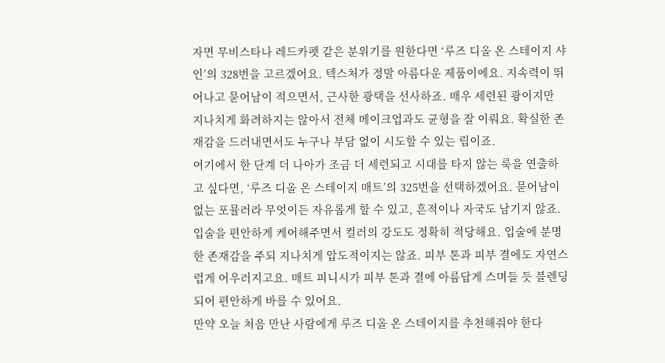자면 무비스타나 레드카펫 같은 분위기를 원한다면 ‘루즈 디올 온 스테이지 샤인’의 328번을 고르겠어요. 텍스처가 정말 아름다운 제품이에요. 지속력이 뛰어나고 묻어남이 적으면서, 근사한 광택을 선사하죠. 매우 세련된 광이지만 지나치게 화려하지는 않아서 전체 메이크업과도 균형을 잘 이뤄요. 확실한 존재감을 드러내면서도 누구나 부담 없이 시도할 수 있는 립이죠.
여기에서 한 단계 더 나아가 조금 더 세련되고 시대를 타지 않는 룩을 연출하고 싶다면, ‘루즈 디올 온 스테이지 매트’의 325번을 선택하겠어요. 묻어남이 없는 포뮬러라 무엇이든 자유롭게 할 수 있고, 흔적이나 자국도 남기지 않죠. 입술을 편안하게 케어해주면서 컬러의 강도도 정확히 적당해요. 입술에 분명한 존재감을 주되 지나치게 압도적이지는 않죠. 피부 톤과 피부 결에도 자연스럽게 어우러지고요. 매트 피니시가 피부 톤과 결에 아름답게 스며들 듯 블렌딩되어 편안하게 바를 수 있어요.
만약 오늘 처음 만난 사람에게 루즈 디올 온 스테이지를 추천해줘야 한다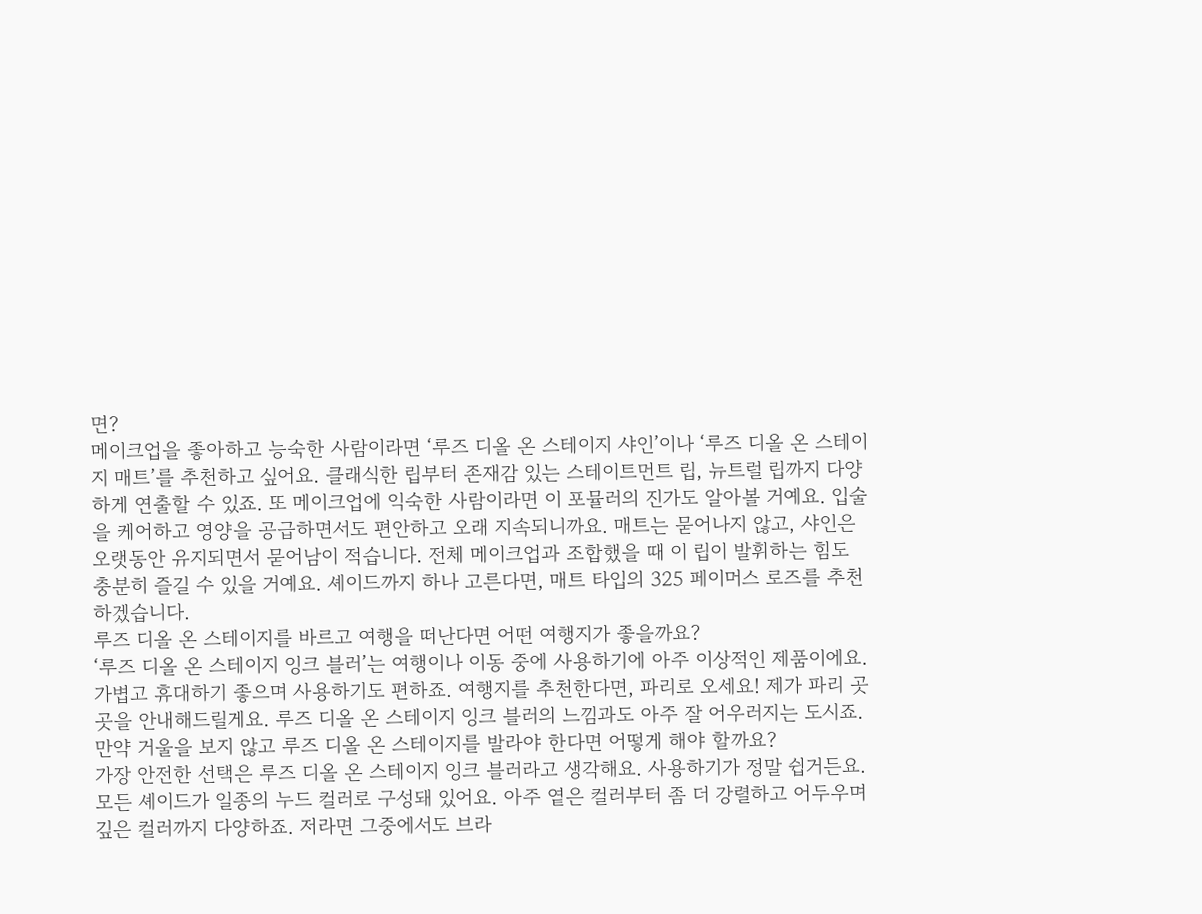면?
메이크업을 좋아하고 능숙한 사람이라면 ‘루즈 디올 온 스테이지 샤인’이나 ‘루즈 디올 온 스테이지 매트’를 추천하고 싶어요. 클래식한 립부터 존재감 있는 스테이트먼트 립, 뉴트럴 립까지 다양하게 연출할 수 있죠. 또 메이크업에 익숙한 사람이라면 이 포뮬러의 진가도 알아볼 거예요. 입술을 케어하고 영양을 공급하면서도 편안하고 오래 지속되니까요. 매트는 묻어나지 않고, 샤인은 오랫동안 유지되면서 묻어남이 적습니다. 전체 메이크업과 조합했을 때 이 립이 발휘하는 힘도 충분히 즐길 수 있을 거예요. 셰이드까지 하나 고른다면, 매트 타입의 325 페이머스 로즈를 추천하겠습니다.
루즈 디올 온 스테이지를 바르고 여행을 떠난다면 어떤 여행지가 좋을까요?
‘루즈 디올 온 스테이지 잉크 블러’는 여행이나 이동 중에 사용하기에 아주 이상적인 제품이에요. 가볍고 휴대하기 좋으며 사용하기도 편하죠. 여행지를 추천한다면, 파리로 오세요! 제가 파리 곳곳을 안내해드릴게요. 루즈 디올 온 스테이지 잉크 블러의 느낌과도 아주 잘 어우러지는 도시죠.
만약 거울을 보지 않고 루즈 디올 온 스테이지를 발라야 한다면 어떻게 해야 할까요?
가장 안전한 선택은 루즈 디올 온 스테이지 잉크 블러라고 생각해요. 사용하기가 정말 쉽거든요. 모든 셰이드가 일종의 누드 컬러로 구성돼 있어요. 아주 옅은 컬러부터 좀 더 강렬하고 어두우며 깊은 컬러까지 다양하죠. 저라면 그중에서도 브라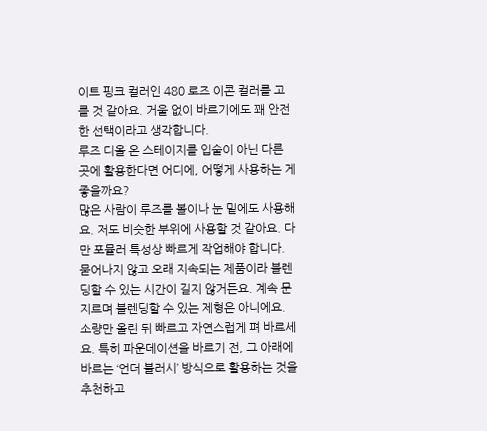이트 핑크 컬러인 480 로즈 이콘 컬러를 고를 것 같아요. 거울 없이 바르기에도 꽤 안전한 선택이라고 생각합니다.
루즈 디올 온 스테이지를 입술이 아닌 다른 곳에 활용한다면 어디에, 어떻게 사용하는 게 좋을까요?
많은 사람이 루즈를 볼이나 눈 밑에도 사용해요. 저도 비슷한 부위에 사용할 것 같아요. 다만 포뮬러 특성상 빠르게 작업해야 합니다. 묻어나지 않고 오래 지속되는 제품이라 블렌딩할 수 있는 시간이 길지 않거든요. 계속 문지르며 블렌딩할 수 있는 제형은 아니에요. 소량만 올린 뒤 빠르고 자연스럽게 펴 바르세요. 특히 파운데이션을 바르기 전, 그 아래에 바르는 ‘언더 블러시’ 방식으로 활용하는 것을 추천하고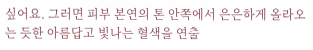싶어요. 그러면 피부 본연의 톤 안쪽에서 은은하게 올라오는 듯한 아름답고 빛나는 혈색을 연출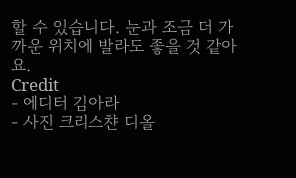할 수 있습니다. 눈과 조금 더 가까운 위치에 발라도 좋을 것 같아요.
Credit
- 에디터 김아라
- 사진 크리스챤 디올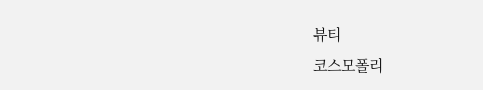뷰티
코스모폴리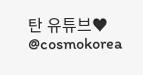탄 유튜브♥
@cosmokorea